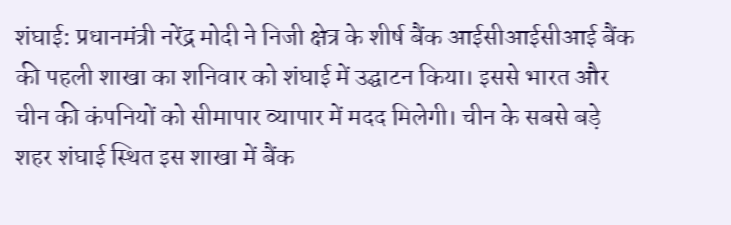शंघाई: प्रधानमंत्री नरेंद्र मोदी ने निजी क्षेत्र के शीर्ष बैंक आईसीआईसीआई बैंक की पहली शाखा का शनिवार को शंघाई में उद्घाटन किया। इससे भारत और चीन की कंपनियों को सीमापार व्यापार में मदद मिलेगी। चीन के सबसे बड़े शहर शंघाई स्थित इस शाखा में बैंक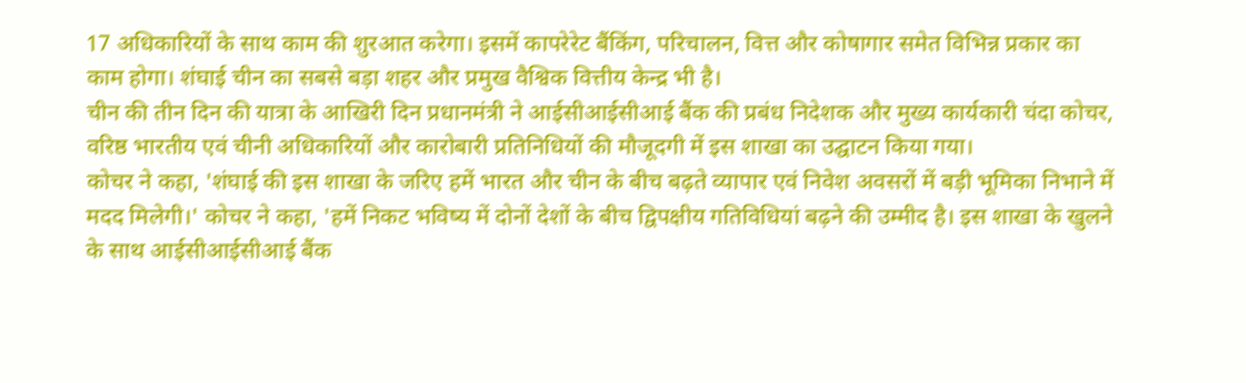17 अधिकारियों के साथ काम की शुरआत करेगा। इसमें कापरेरेट बैंकिंग, परिचालन, वित्त और कोषागार समेत विभिन्न प्रकार का काम होगा। शंघाई चीन का सबसे बड़ा शहर और प्रमुख वैश्विक वित्तीय केन्द्र भी है।
चीन की तीन दिन की यात्रा के आखिरी दिन प्रधानमंत्री ने आईसीआईसीआई बैंक की प्रबंध निदेशक और मुख्य कार्यकारी चंदा कोचर, वरिष्ठ भारतीय एवं चीनी अधिकारियों और कारोबारी प्रतिनिधियों की मौजूदगी में इस शाखा का उद्घाटन किया गया।
कोचर ने कहा, 'शंघाई की इस शाखा के जरिए हमें भारत और चीन के बीच बढ़ते व्यापार एवं निवेश अवसरों में बड़ी भूमिका निभाने में मदद मिलेगी।' कोचर ने कहा, 'हमें निकट भविष्य में दोनों देशों के बीच द्विपक्षीय गतिविधियां बढ़ने की उम्मीद है। इस शाखा के खुलने के साथ आईसीआईसीआई बैंक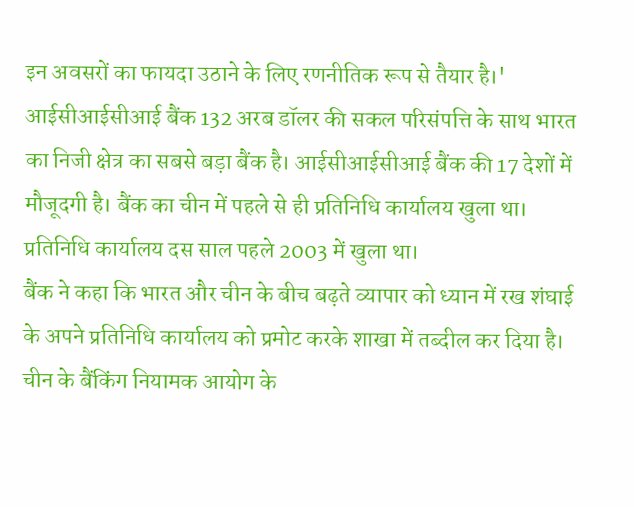इन अवसरों का फायदा उठाने के लिए रणनीतिक रूप से तैयार है।'
आईसीआईसीआई बैंक 132 अरब डॉलर की सकल परिसंपत्ति के साथ भारत का निजी क्षेत्र का सबसे बड़ा बैंक है। आईसीआईसीआई बैंक की 17 देशों में मौजूदगी है। बैंक का चीन में पहले से ही प्रतिनिधि कार्यालय खुला था। प्रतिनिधि कार्यालय दस साल पहले 2003 में खुला था।
बैंक ने कहा कि भारत और चीन के बीच बढ़ते व्यापार को ध्यान में रख शंघाई के अपने प्रतिनिधि कार्यालय को प्रमोट करके शाखा में तब्दील कर दिया है।
चीन के बैंकिंग नियामक आयोग के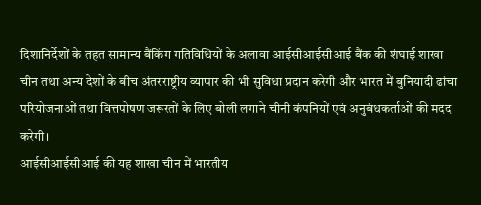दिशानिर्देशों के तहत सामान्य बैंकिंग गतिविधियों के अलावा आईसीआईसीआई बैंक की शंघाई शाखा चीन तथा अन्य देशों के बीच अंतरराष्ट्रीय व्यापार की भी सुविधा प्रदान करेगी और भारत में बुनियादी ढांचा परियोजनाओं तथा वित्तपोषण जरूरतों के लिए बोली लगाने चीनी कंपनियों एवं अनुबंधकर्ताओं की मदद करेगी।
आईसीआईसीआई की यह शाखा चीन में भारतीय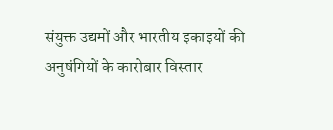संयुक्त उद्यमों और भारतीय इकाइयों की अनुषंगियों के कारोबार विस्तार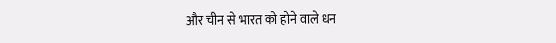और चीन से भारत को होने वाले धन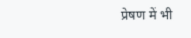प्रेषण में भी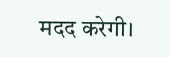मदद करेगी।